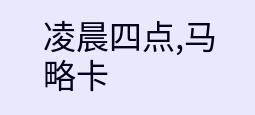凌晨四点,马略卡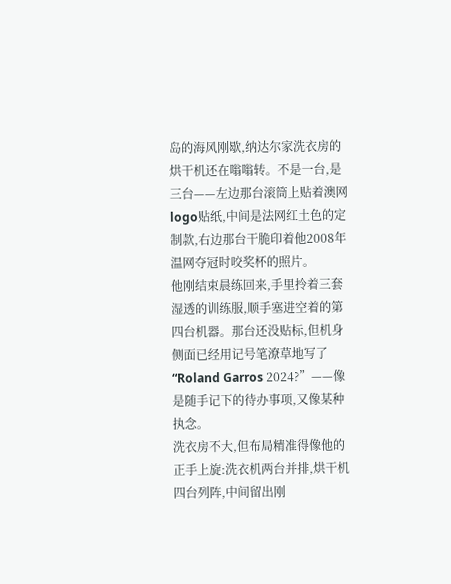岛的海风刚歇,纳达尔家洗衣房的烘干机还在嗡嗡转。不是一台,是三台——左边那台滚筒上贴着澳网logo贴纸,中间是法网红土色的定制款,右边那台干脆印着他2008年温网夺冠时咬奖杯的照片。
他刚结束晨练回来,手里拎着三套湿透的训练服,顺手塞进空着的第四台机器。那台还没贴标,但机身侧面已经用记号笔潦草地写了“Roland Garros 2024?”——像是随手记下的待办事项,又像某种执念。
洗衣房不大,但布局精准得像他的正手上旋:洗衣机两台并排,烘干机四台列阵,中间留出刚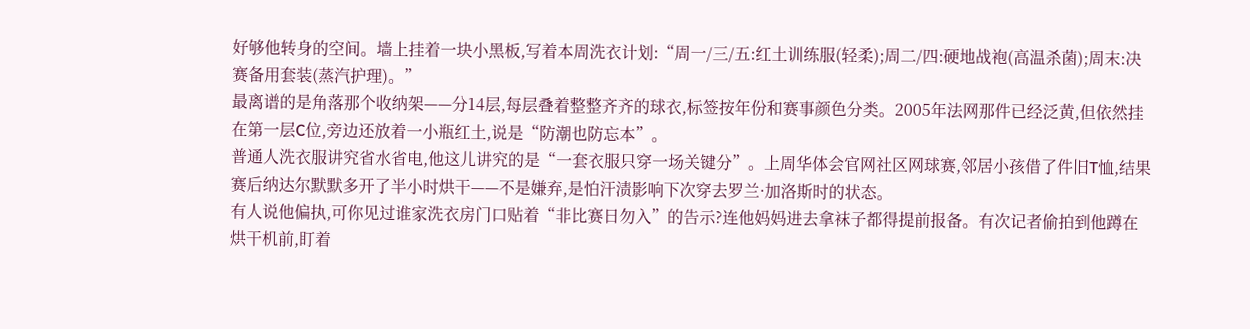好够他转身的空间。墙上挂着一块小黑板,写着本周洗衣计划:“周一/三/五:红土训练服(轻柔);周二/四:硬地战袍(高温杀菌);周末:决赛备用套装(蒸汽护理)。”
最离谱的是角落那个收纳架——分14层,每层叠着整整齐齐的球衣,标签按年份和赛事颜色分类。2005年法网那件已经泛黄,但依然挂在第一层C位,旁边还放着一小瓶红土,说是“防潮也防忘本”。
普通人洗衣服讲究省水省电,他这儿讲究的是“一套衣服只穿一场关键分”。上周华体会官网社区网球赛,邻居小孩借了件旧T恤,结果赛后纳达尔默默多开了半小时烘干——不是嫌弃,是怕汗渍影响下次穿去罗兰·加洛斯时的状态。
有人说他偏执,可你见过谁家洗衣房门口贴着“非比赛日勿入”的告示?连他妈妈进去拿袜子都得提前报备。有次记者偷拍到他蹲在烘干机前,盯着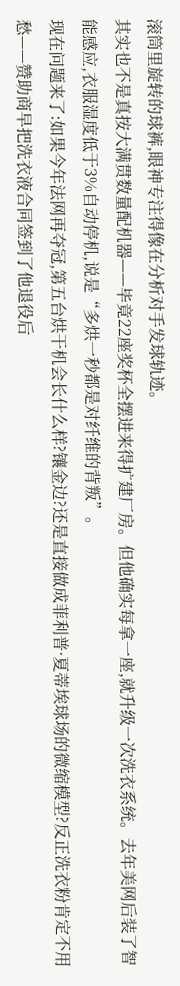滚筒里旋转的球裤,眼神专注得像在分析对手发球轨迹。
其实也不是真按大满贯数量配机器——毕竟22座奖杯全摆进来得扩建厂房。但他确实每拿一座,就升级一次洗衣系统。去年美网后装了智能感应,衣服湿度低于3%自动停机,说是“多烘一秒都是对纤维的背叛”。
现在问题来了:如果今年法网再夺冠,第五台烘干机会长什么样?镶金边?还是直接做成菲利普·夏蒂埃球场的微缩模型?反正洗衣粉肯定不用愁——赞助商早把洗衣液合同签到了他退役后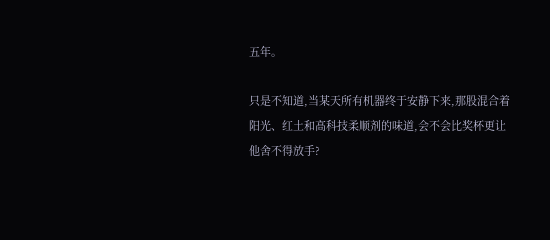五年。

只是不知道,当某天所有机器终于安静下来,那股混合着阳光、红土和高科技柔顺剂的味道,会不会比奖杯更让他舍不得放手?